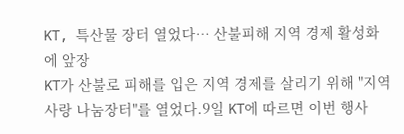KT, 특산물 장터 열었다… 산불피해 지역 경제 활성화에 앞장
KT가 산불로 피해를 입은 지역 경제를 살리기 위해 "지역사랑 나눔장터"를 열었다.9일 KT에 따르면 이번 행사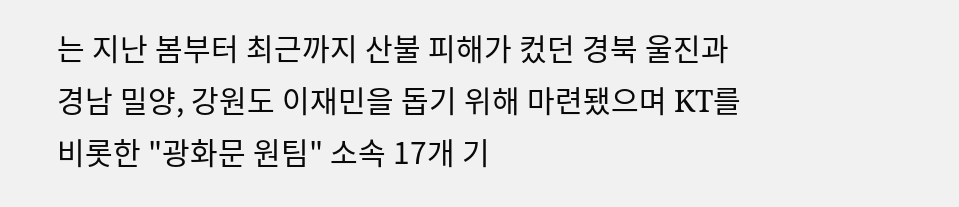는 지난 봄부터 최근까지 산불 피해가 컸던 경북 울진과 경남 밀양, 강원도 이재민을 돕기 위해 마련됐으며 KT를 비롯한 "광화문 원팀" 소속 17개 기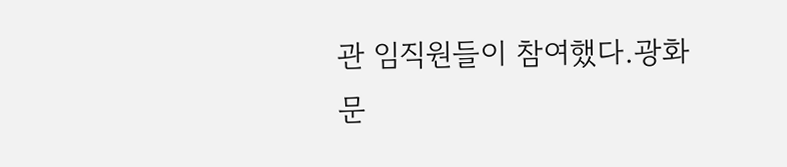관 임직원들이 참여했다.광화문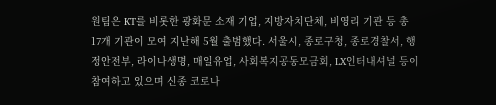원팀은 KT를 비롯한 광화문 소재 기업, 지방자치단체, 비영리 기관 등 총 17개 기관이 모여 지난해 5월 출범했다. 서울시, 종로구청, 종로경찰서, 행정안전부, 라이나생명, 매일유업, 사회복지공동모금회, LX인터내셔널 등이 참여하고 있으며 신종 코로나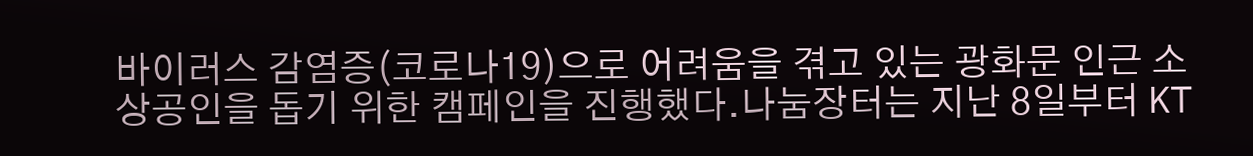바이러스 감염증(코로나19)으로 어려움을 겪고 있는 광화문 인근 소상공인을 돕기 위한 캠페인을 진행했다.나눔장터는 지난 8일부터 KT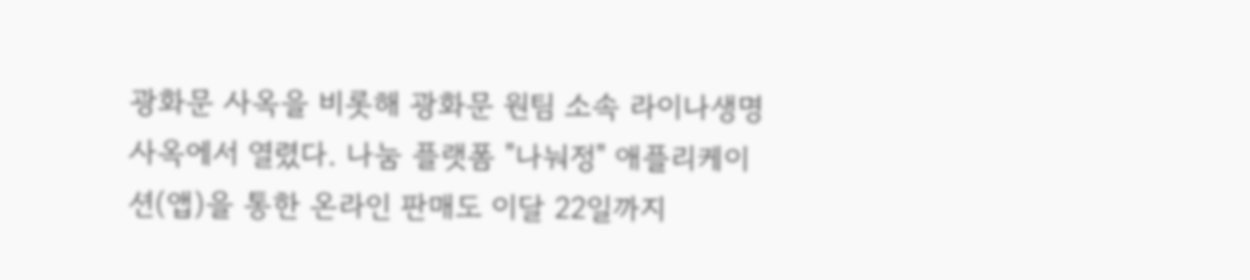광화문 사옥을 비롯해 광화문 원팀 소속 라이나생명 사옥에서 열렸다. 나눔 플랫폼 "나눠정" 애플리케이션(앱)을 통한 온라인 판매도 이달 22일까지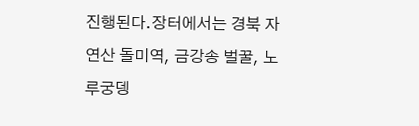진행된다.장터에서는 경북 자연산 돌미역, 금강송 벌꿀, 노루궁뎅